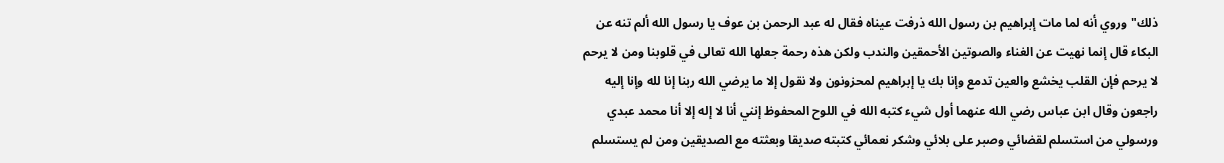ذلك"وروي أنه لما مات إبراهيم بن رسول الله ذرفت عيناه فقال له عبد الرحمن بن عوف يا رسول الله ألم تنه عن البكاء قال إنما نهيت عن الغناء والصوتين الأحمقين والندب ولكن هذه رحمة جعلها الله تعالى في قلوبنا ومن لا يرحم لا يرحم فإن القلب يخشع والعين تدمع وإنا بك يا إبراهيم لمحزونون ولا نقول إلا ما يرضي الله ربنا إنا لله وإنا إليه راجعون وقال ابن عباس رضي الله عنهما أول شيء كتبه الله في اللوح المحفوظ إنني أنا لا إله إلا أنا محمد عبدي ورسولي من استسلم لقضائي وصبر على بلائي وشكر نعمائي كتبته صديقا وبعثته مع الصديقين ومن لم يستسلم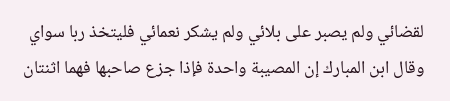لقضائي ولم يصبر على بلائي ولم يشكر نعمائي فليتخذ ربا سواي وقال ابن المبارك إن المصيبة واحدة فإذا جزع صاحبها فهما اثنتان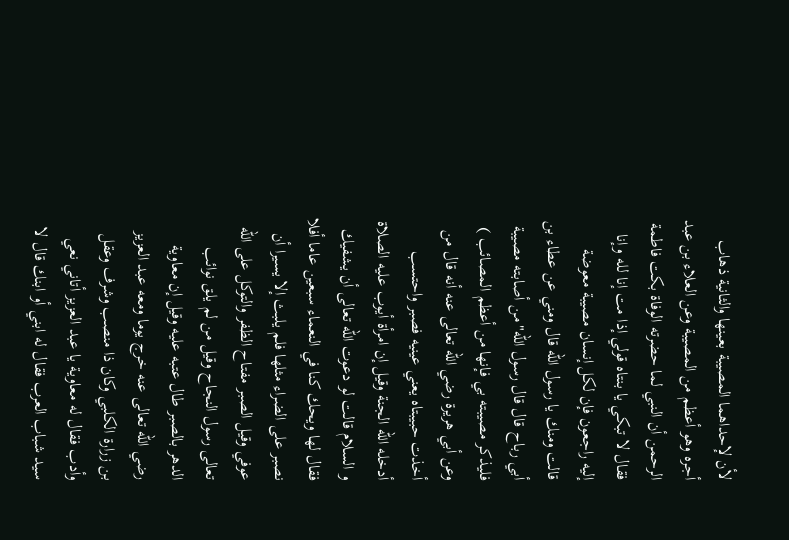لأن لإحداهما المصيبة بعينها والثانية ذهاب أجره وهو أعظم من المصيبة وعن العلاء بن عبد الرحمن أن النبي لما حضرته الوفاة بكت فاطمة فقال لا تبكي يا بنتاه قولي إذا مت إنا لله وإنا إليه راجعون فإن لكل إنسان مصيبة معوضة قالت ومنك يا رسول الله قال ومني عن عطاء بن أبي رباح قال قال رسول الله"من أصابته مصيبة فليذكر مصيبته بي فإنها من أعظم المصائب ) وعن أبي هريرة رضي الله تعالى عنه أنه قال من أخذت حبيبتاه يعني عينيه فصبر واحتسب أدخله الله الجنة وقيل إن امرأة أيوب عليه الصلاة و السلام قالت لو دعوت الله تعالى أن يشفيك فقال لها ويحك كنا في النعماء سبعين عاما أفلا نصبر على الضراء مثلها فلم يلبث إلا يسيرا أن عوفي وقيل الصبر مفتاح الظفر والتوكل على الله تعالى رسول النجاح وقيل من لم يلق نوائب الدهر بالصبر طال عتبه عليه وقيل إن معاوية رضي الله تعالى عنه خرج يوما ومعه عبد العزيز بن زرارة الكلبي وكان ذا منصب وشرف وعقل وأدب فقال له معاوية يا عبد العزيز أتاني نعي سيد شباب العرب فقال له ابني أو ابنك قال لا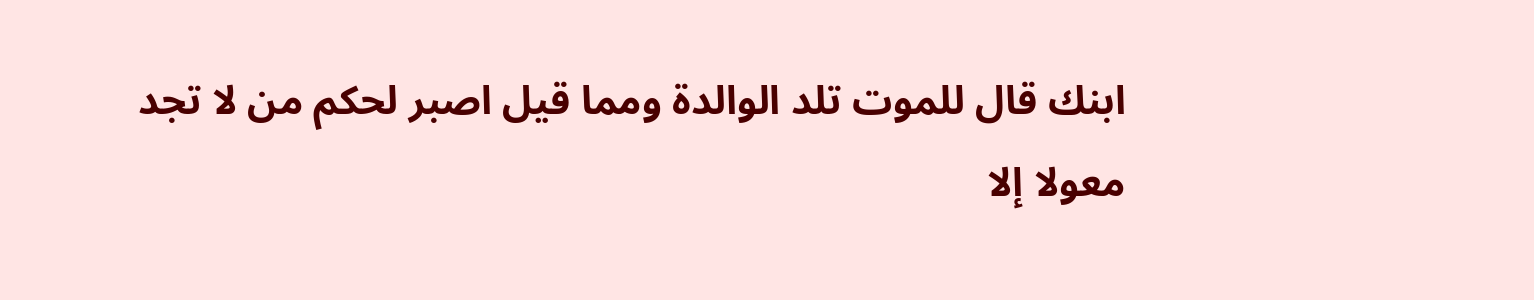ابنك قال للموت تلد الوالدة ومما قيل اصبر لحكم من لا تجد معولا إلا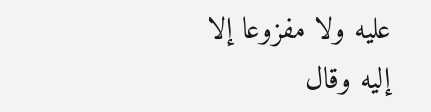عليه ولا مفزوعا إلا إليه وقال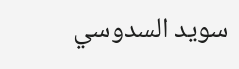سويد السدوسي